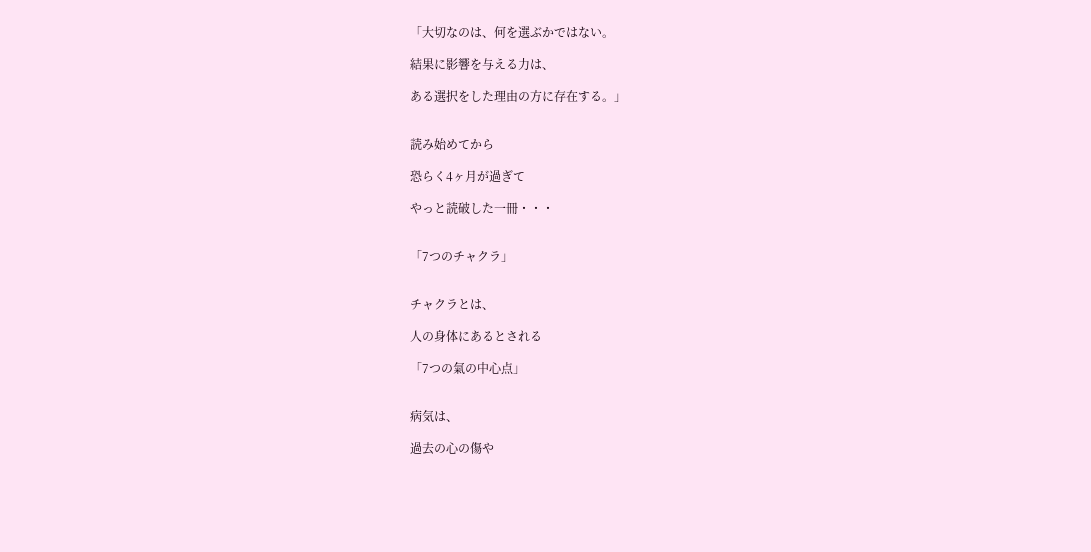「大切なのは、何を選ぶかではない。

結果に影響を与える力は、

ある選択をした理由の方に存在する。」


読み始めてから

恐らく4ヶ月が過ぎて

やっと読破した一冊・・・


「7つのチャクラ」


チャクラとは、

人の身体にあるとされる

「7つの氣の中心点」


病気は、

過去の心の傷や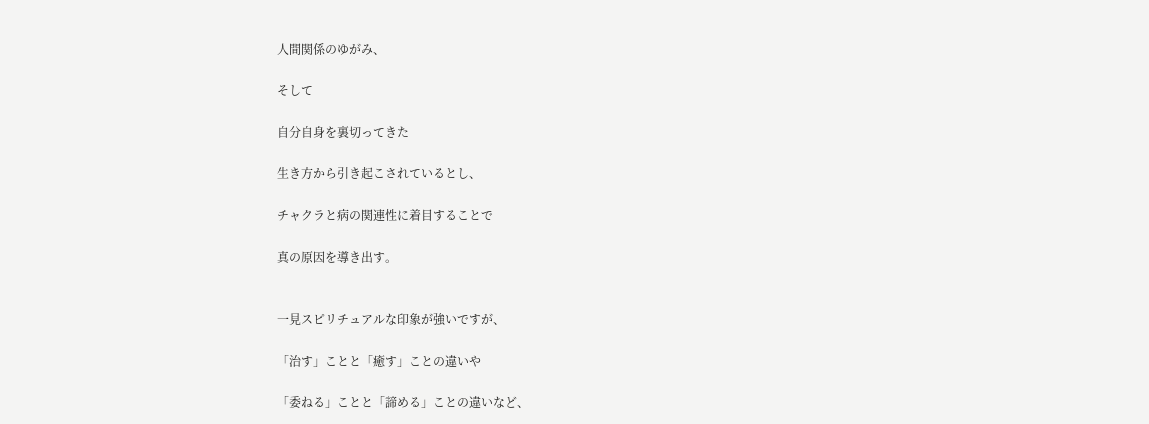人間関係のゆがみ、

そして

自分自身を裏切ってきた

生き方から引き起こされているとし、

チャクラと病の関連性に着目することで

真の原因を導き出す。


一見スピリチュアルな印象が強いですが、

「治す」ことと「癒す」ことの違いや

「委ねる」ことと「諦める」ことの違いなど、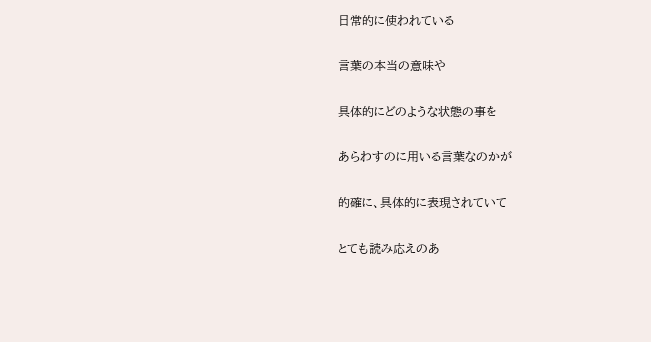日常的に使われている

言葉の本当の意味や

具体的にどのような状態の事を

あらわすのに用いる言葉なのかが

的確に、具体的に表現されていて

とても読み応えのあ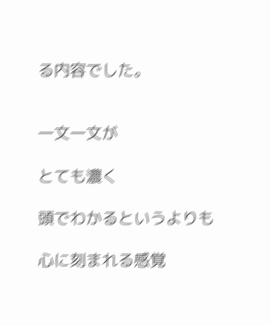る内容でした。


一文一文が

とても濃く

頭でわかるというよりも

心に刻まれる感覚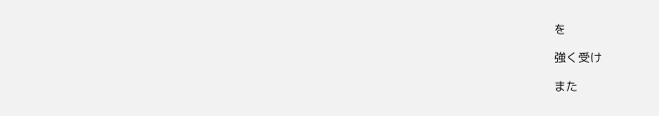を

強く受け

また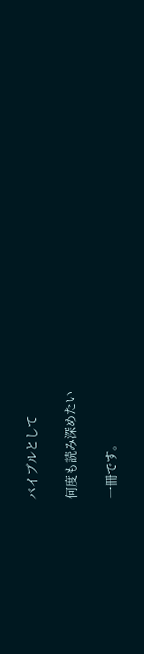バイブルとして

何度も読み深めたい

一冊です。